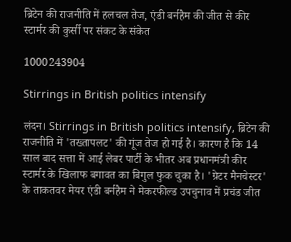ब्रिटेन की राजनीति में हलचल तेज, एंडी बर्नहैम की जीत से कीर स्टार्मर की कुर्सी पर संकट के संकेत

1000243904

Stirrings in British politics intensify

लंदन। Stirrings in British politics intensify, ब्रिटेन की राजनीति में 'तख्तापलट' की गूंज तेज हो गई है। कारण है कि 14 साल बाद सत्ता में आई लेबर पार्टी के भीतर अब प्रधानमंत्री कीर स्टार्मर के खिलाफ बगावत का बिगुल फुक चुका है। 'ग्रेटर मैनचेस्टर' के ताकतवर मेयर एंडी बर्नहैम ने मेकरफील्ड उपचुनाव में प्रचंड जीत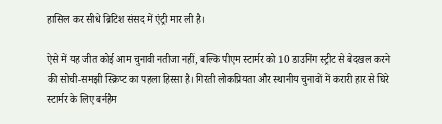हासिल कर सीधे ब्रिटिश संसद में एंट्री मार ली है।

ऐसे में यह जीत कोई आम चुनावी नतीजा नहीं, बल्कि पीएम स्टार्मर को 10 डाउनिंग स्ट्रीट से बेदखल करने की सोची-समझी स्क्रिप्ट का पहला हिस्सा है। गिरती लोकप्रियता और स्थानीय चुनावों में करारी हार से घिरे स्टार्मर के लिए बर्नहैम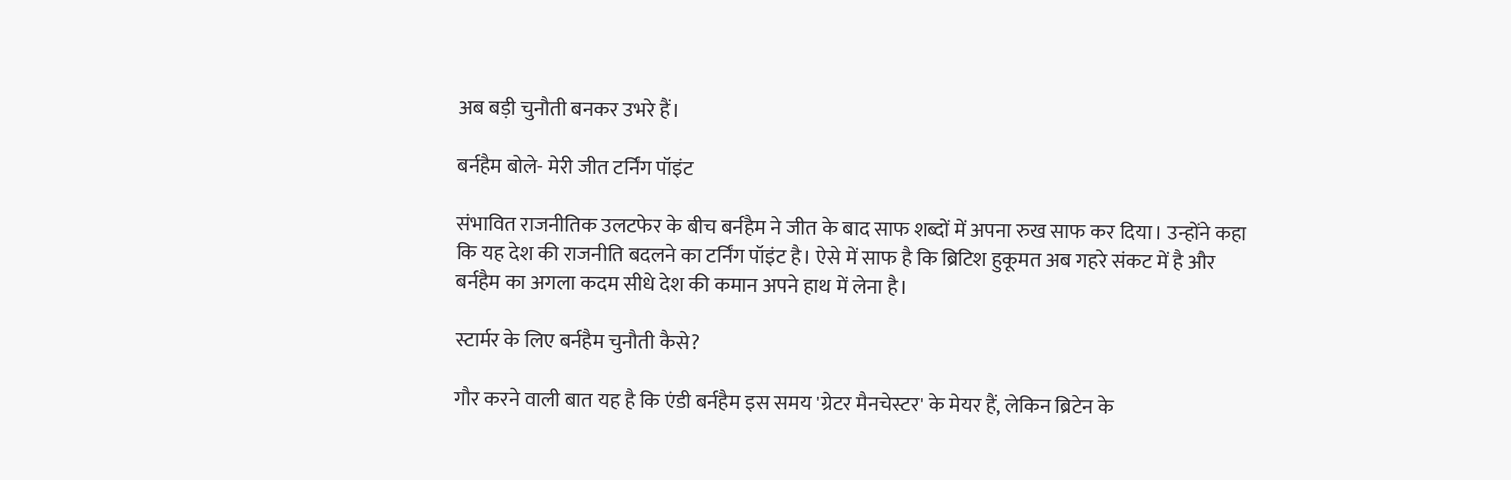अब बड़ी चुनौती बनकर उभरे हैं।

बर्नहैम बोले- मेरी जीत टर्निंग पॉइंट

संभावित राजनीतिक उलटफेर के बीच बर्नहैम ने जीत के बाद साफ शब्दों में अपना रुख साफ कर दिया। उन्होंने कहा कि यह देश की राजनीति बदलने का टर्निंग पॉइंट है। ऐसे में साफ है कि ब्रिटिश हुकूमत अब गहरे संकट में है और बर्नहैम का अगला कदम सीधे देश की कमान अपने हाथ में लेना है।

स्टार्मर के लिए बर्नहैम चुनौती कैसे?

गौर करने वाली बात यह है कि एंडी बर्नहैम इस समय 'ग्रेटर मैनचेस्टर' के मेयर हैं, लेकिन ब्रिटेन के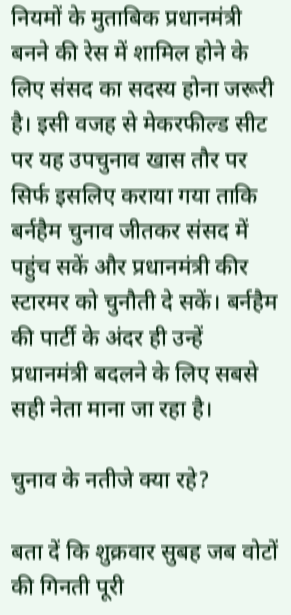नियमों के मुताबिक प्रधानमंत्री बनने की रेस में शामिल होने के लिए संसद का सदस्य होना जरूरी है। इसी वजह से मेकरफील्ड सीट पर यह उपचुनाव खास तौर पर सिर्फ इसलिए कराया गया ताकि बर्नहैम चुनाव जीतकर संसद में पहुंच सकें और प्रधानमंत्री कीर स्टारमर को चुनौती दे सकें। बर्नहैम की पार्टी के अंदर ही उन्हें प्रधानमंत्री बदलने के लिए सबसे सही नेता माना जा रहा है।

चुनाव के नतीजे क्या रहे?

बता दें कि शुक्रवार सुबह जब वोटों की गिनती पूरी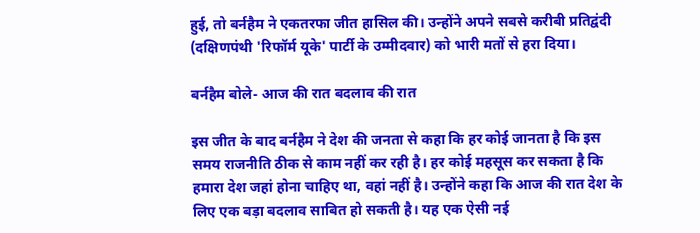हुई, तो बर्नहैम ने एकतरफा जीत हासिल की। उन्होंने अपने सबसे करीबी प्रतिद्वंदी (दक्षिणपंथी 'रिफॉर्म यूके' पार्टी के उम्मीदवार) को भारी मतों से हरा दिया।

बर्नहैम बोले- आज की रात बदलाव की रात

इस जीत के बाद बर्नहैम ने देश की जनता से कहा कि हर कोई जानता है कि इस समय राजनीति ठीक से काम नहीं कर रही है। हर कोई महसूस कर सकता है कि हमारा देश जहां होना चाहिए था, वहां नहीं है। उन्होंने कहा कि आज की रात देश के लिए एक बड़ा बदलाव साबित हो सकती है। यह एक ऐसी नई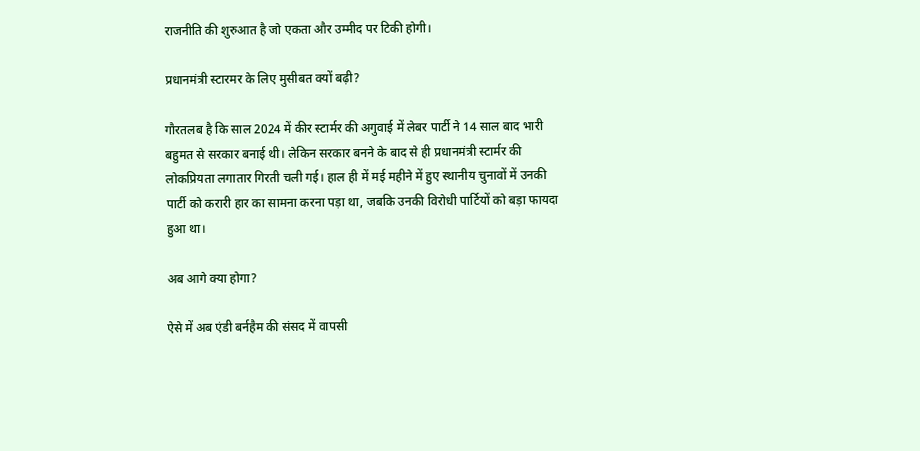राजनीति की शुरुआत है जो एकता और उम्मीद पर टिकी होगी।

प्रधानमंत्री स्टारमर के लिए मुसीबत क्यों बढ़ी?

गौरतलब है कि साल 2024 में कीर स्टार्मर की अगुवाई में लेबर पार्टी ने 14 साल बाद भारी बहुमत से सरकार बनाई थी। लेकिन सरकार बनने के बाद से ही प्रधानमंत्री स्टार्मर की लोकप्रियता लगातार गिरती चली गई। हाल ही में मई महीने में हुए स्थानीय चुनावों में उनकी पार्टी को करारी हार का सामना करना पड़ा था, जबकि उनकी विरोधी पार्टियों को बड़ा फायदा हुआ था।

अब आगे क्या होगा?

ऐसे में अब एंडी बर्नहैम की संसद में वापसी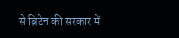से ब्रिटेन की सरकार में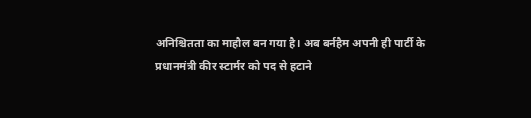अनिश्चितता का माहौल बन गया है। अब बर्नहैम अपनी ही पार्टी के प्रधानमंत्री कीर स्टार्मर को पद से हटाने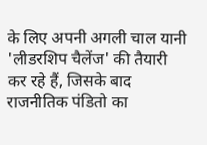के लिए अपनी अगली चाल यानी 'लीडरशिप चैलेंज' की तैयारी कर रहे हैं, जिसके बाद राजनीतिक पंडितो का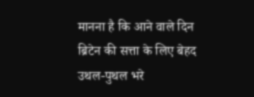मानना है कि आने वाले दिन ब्रिटेन की सत्ता के लिए बेहद उथल-पुथल भरे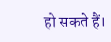हो सकते हैं।